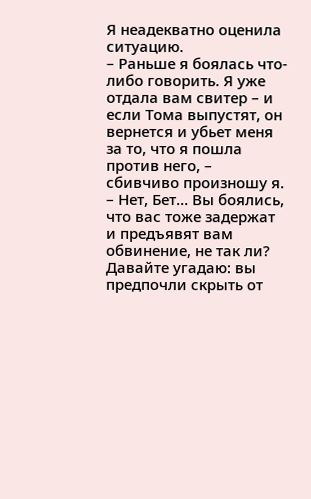Я неадекватно оценила ситуацию.
– Раньше я боялась что-либо говорить. Я уже отдала вам свитер – и если Тома выпустят, он вернется и убьет меня за то, что я пошла против него, – сбивчиво произношу я.
– Нет, Бет… Вы боялись, что вас тоже задержат и предъявят вам обвинение, не так ли? Давайте угадаю: вы предпочли скрыть от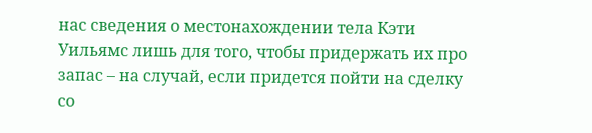нас сведения о местонахождении тела Кэти Уильямс лишь для того, чтобы придержать их про запас – на случай, если придется пойти на сделку со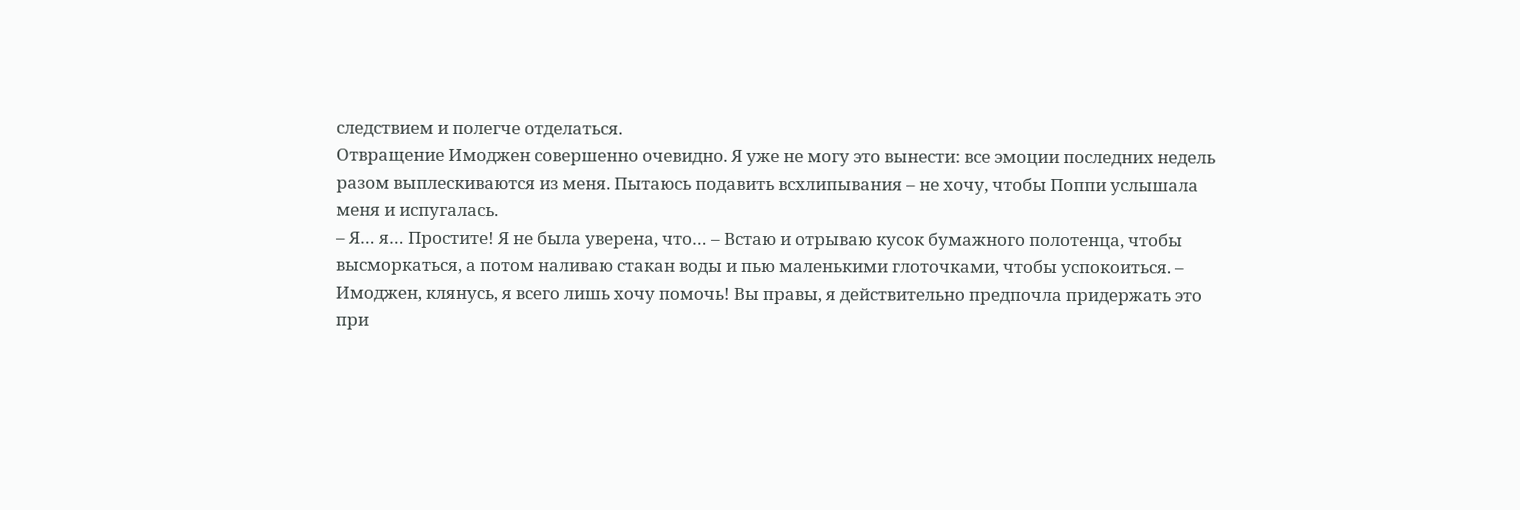следствием и полегче отделаться.
Отвращение Имоджен совершенно очевидно. Я уже не могу это вынести: все эмоции последних недель разом выплескиваются из меня. Пытаюсь подавить всхлипывания – не хочу, чтобы Поппи услышала меня и испугалась.
– Я… я… Простите! Я не была уверена, что… – Встаю и отрываю кусок бумажного полотенца, чтобы высморкаться, а потом наливаю стакан воды и пью маленькими глоточками, чтобы успокоиться. – Имоджен, клянусь, я всего лишь хочу помочь! Вы правы, я действительно предпочла придержать это при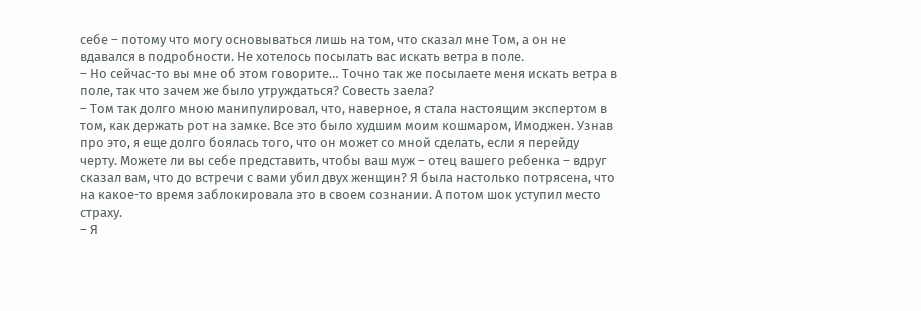себе – потому что могу основываться лишь на том, что сказал мне Том, а он не вдавался в подробности. Не хотелось посылать вас искать ветра в поле.
– Но сейчас-то вы мне об этом говорите… Точно так же посылаете меня искать ветра в поле, так что зачем же было утруждаться? Совесть заела?
– Том так долго мною манипулировал, что, наверное, я стала настоящим экспертом в том, как держать рот на замке. Все это было худшим моим кошмаром, Имоджен. Узнав про это, я еще долго боялась того, что он может со мной сделать, если я перейду черту. Можете ли вы себе представить, чтобы ваш муж – отец вашего ребенка – вдруг сказал вам, что до встречи с вами убил двух женщин? Я была настолько потрясена, что на какое-то время заблокировала это в своем сознании. А потом шок уступил место страху.
– Я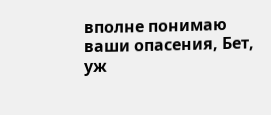вполне понимаю ваши опасения, Бет, уж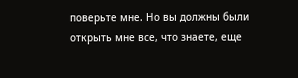поверьте мне. Но вы должны были открыть мне все, что знаете, еще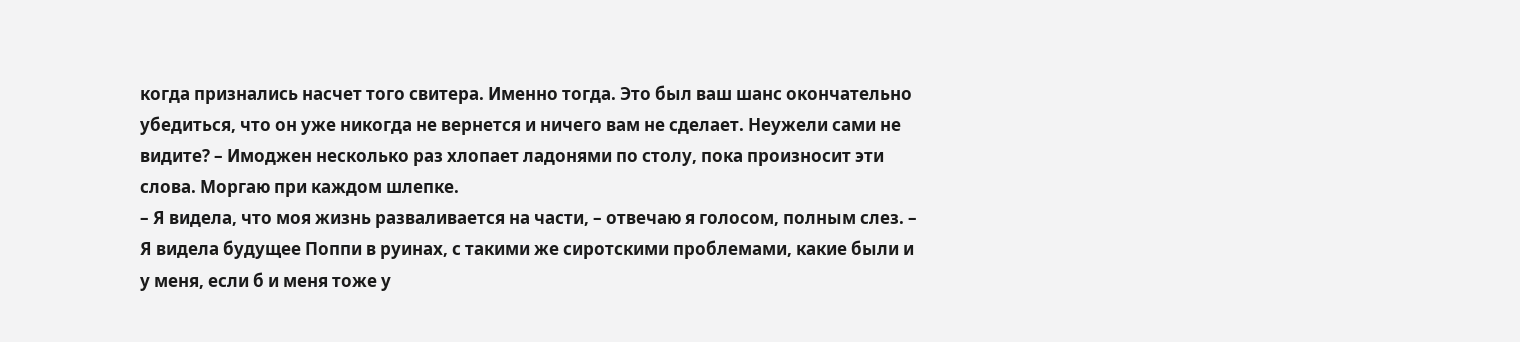когда признались насчет того свитера. Именно тогда. Это был ваш шанс окончательно убедиться, что он уже никогда не вернется и ничего вам не сделает. Неужели сами не видите? – Имоджен несколько раз хлопает ладонями по столу, пока произносит эти слова. Моргаю при каждом шлепке.
– Я видела, что моя жизнь разваливается на части, – отвечаю я голосом, полным слез. – Я видела будущее Поппи в руинах, с такими же сиротскими проблемами, какие были и у меня, если б и меня тоже у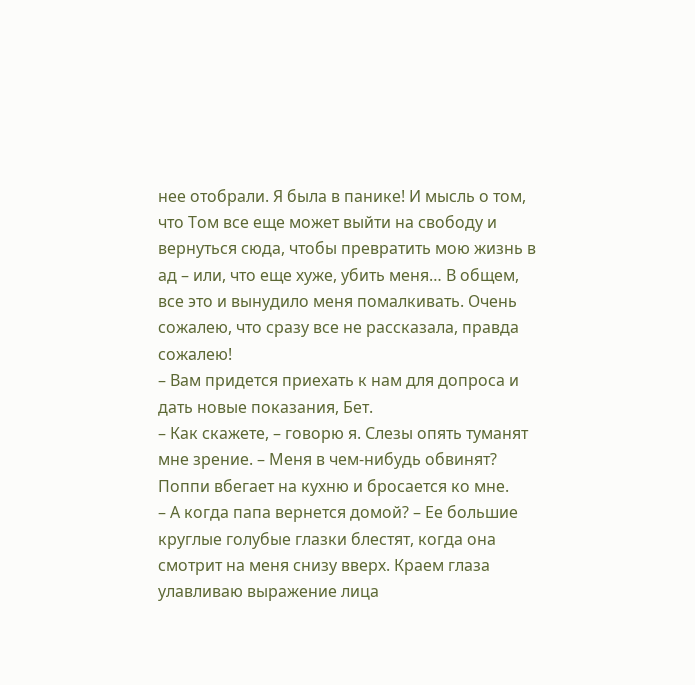нее отобрали. Я была в панике! И мысль о том, что Том все еще может выйти на свободу и вернуться сюда, чтобы превратить мою жизнь в ад – или, что еще хуже, убить меня… В общем, все это и вынудило меня помалкивать. Очень сожалею, что сразу все не рассказала, правда сожалею!
– Вам придется приехать к нам для допроса и дать новые показания, Бет.
– Как скажете, – говорю я. Слезы опять туманят мне зрение. – Меня в чем-нибудь обвинят?
Поппи вбегает на кухню и бросается ко мне.
– А когда папа вернется домой? – Ее большие круглые голубые глазки блестят, когда она смотрит на меня снизу вверх. Краем глаза улавливаю выражение лица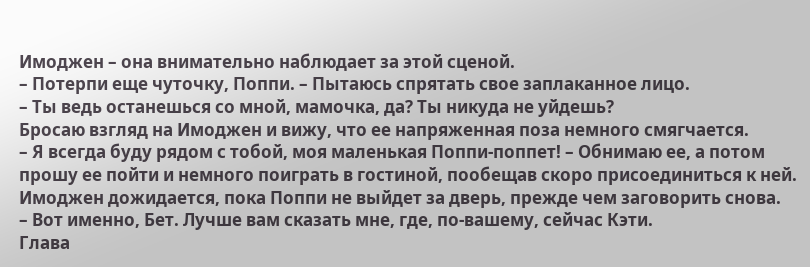Имоджен – она внимательно наблюдает за этой сценой.
– Потерпи еще чуточку, Поппи. – Пытаюсь спрятать свое заплаканное лицо.
– Ты ведь останешься со мной, мамочка, да? Ты никуда не уйдешь?
Бросаю взгляд на Имоджен и вижу, что ее напряженная поза немного смягчается.
– Я всегда буду рядом с тобой, моя маленькая Поппи-поппет! – Обнимаю ее, а потом прошу ее пойти и немного поиграть в гостиной, пообещав скоро присоединиться к ней.
Имоджен дожидается, пока Поппи не выйдет за дверь, прежде чем заговорить снова.
– Вот именно, Бет. Лучше вам сказать мне, где, по-вашему, сейчас Кэти.
Глава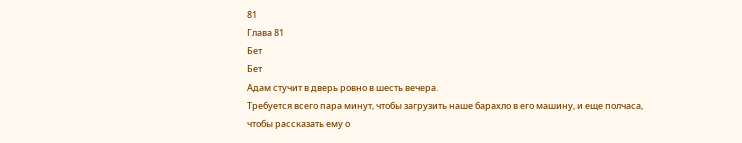81
Глава 81
Бет
Бет
Адам стучит в дверь ровно в шесть вечера.
Требуется всего пара минут, чтобы загрузить наше барахло в его машину, и еще полчаса, чтобы рассказать ему о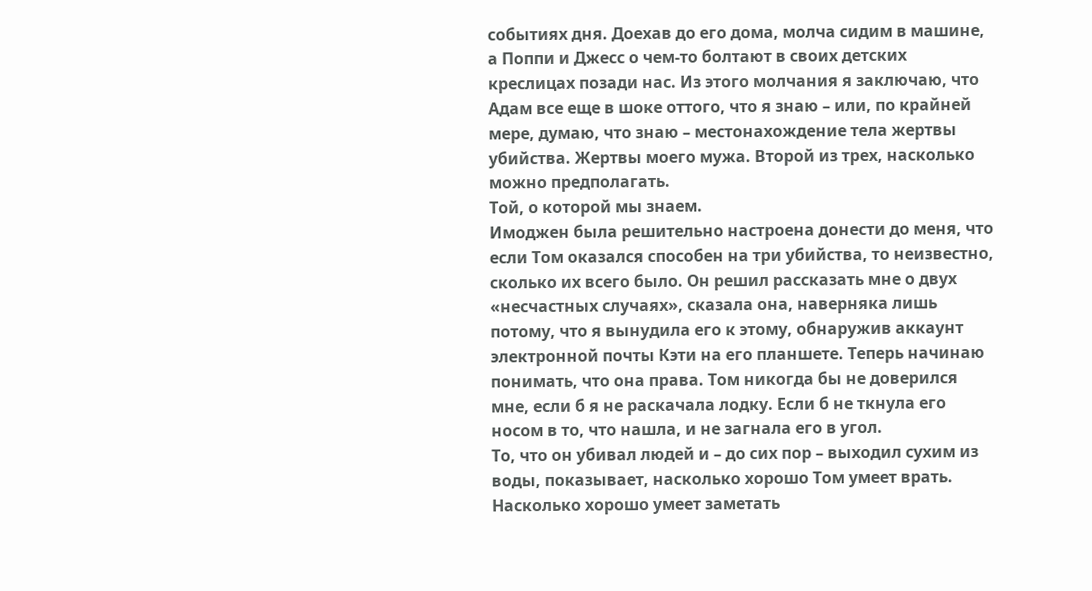событиях дня. Доехав до его дома, молча сидим в машине, а Поппи и Джесс о чем-то болтают в своих детских креслицах позади нас. Из этого молчания я заключаю, что Адам все еще в шоке оттого, что я знаю – или, по крайней мере, думаю, что знаю – местонахождение тела жертвы убийства. Жертвы моего мужа. Второй из трех, насколько можно предполагать.
Той, о которой мы знаем.
Имоджен была решительно настроена донести до меня, что если Том оказался способен на три убийства, то неизвестно, сколько их всего было. Он решил рассказать мне о двух «несчастных случаях», сказала она, наверняка лишь потому, что я вынудила его к этому, обнаружив аккаунт электронной почты Кэти на его планшете. Теперь начинаю понимать, что она права. Том никогда бы не доверился мне, если б я не раскачала лодку. Если б не ткнула его носом в то, что нашла, и не загнала его в угол.
То, что он убивал людей и – до сих пор – выходил сухим из воды, показывает, насколько хорошо Том умеет врать. Насколько хорошо умеет заметать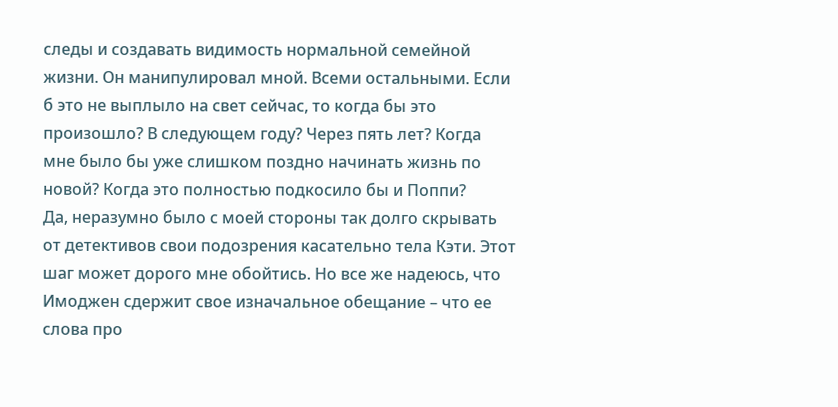следы и создавать видимость нормальной семейной жизни. Он манипулировал мной. Всеми остальными. Если б это не выплыло на свет сейчас, то когда бы это произошло? В следующем году? Через пять лет? Когда мне было бы уже слишком поздно начинать жизнь по новой? Когда это полностью подкосило бы и Поппи?
Да, неразумно было с моей стороны так долго скрывать от детективов свои подозрения касательно тела Кэти. Этот шаг может дорого мне обойтись. Но все же надеюсь, что Имоджен сдержит свое изначальное обещание – что ее слова про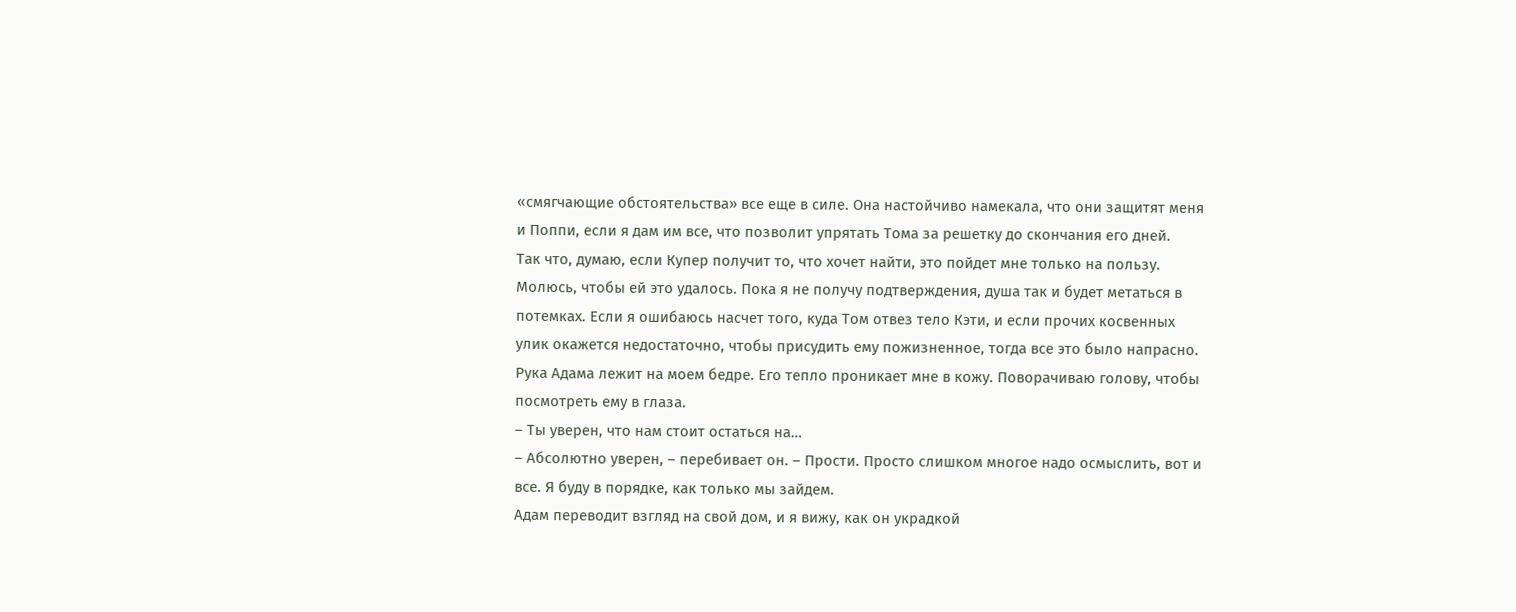«смягчающие обстоятельства» все еще в силе. Она настойчиво намекала, что они защитят меня и Поппи, если я дам им все, что позволит упрятать Тома за решетку до скончания его дней.
Так что, думаю, если Купер получит то, что хочет найти, это пойдет мне только на пользу.
Молюсь, чтобы ей это удалось. Пока я не получу подтверждения, душа так и будет метаться в потемках. Если я ошибаюсь насчет того, куда Том отвез тело Кэти, и если прочих косвенных улик окажется недостаточно, чтобы присудить ему пожизненное, тогда все это было напрасно.
Рука Адама лежит на моем бедре. Его тепло проникает мне в кожу. Поворачиваю голову, чтобы посмотреть ему в глаза.
– Ты уверен, что нам стоит остаться на…
– Абсолютно уверен, – перебивает он. – Прости. Просто слишком многое надо осмыслить, вот и все. Я буду в порядке, как только мы зайдем.
Адам переводит взгляд на свой дом, и я вижу, как он украдкой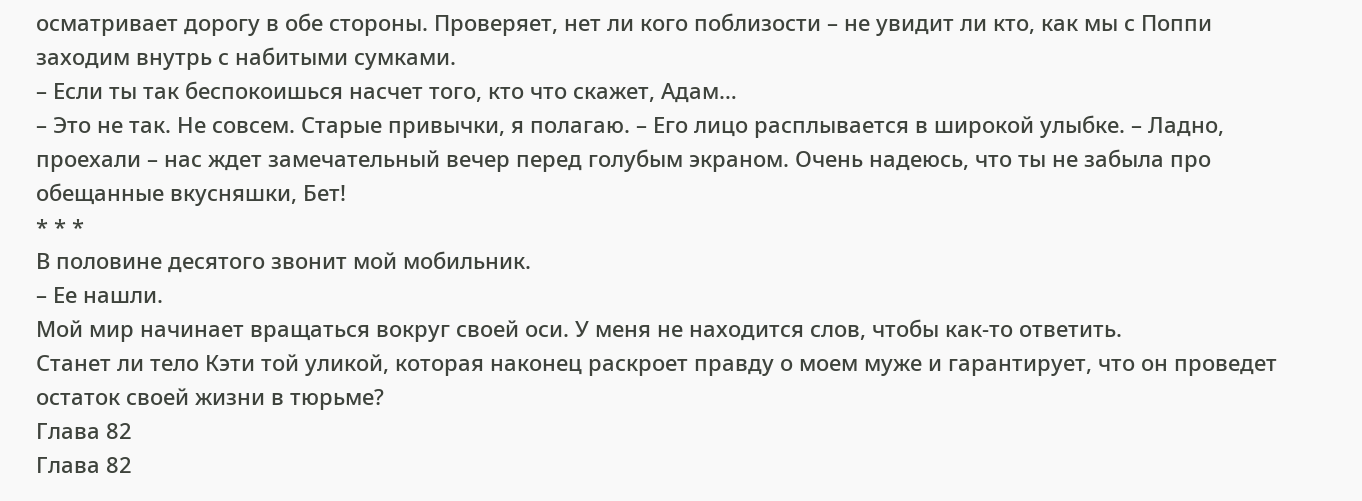осматривает дорогу в обе стороны. Проверяет, нет ли кого поблизости – не увидит ли кто, как мы с Поппи заходим внутрь с набитыми сумками.
– Если ты так беспокоишься насчет того, кто что скажет, Адам…
– Это не так. Не совсем. Старые привычки, я полагаю. – Его лицо расплывается в широкой улыбке. – Ладно, проехали – нас ждет замечательный вечер перед голубым экраном. Очень надеюсь, что ты не забыла про обещанные вкусняшки, Бет!
* * *
В половине десятого звонит мой мобильник.
– Ее нашли.
Мой мир начинает вращаться вокруг своей оси. У меня не находится слов, чтобы как-то ответить.
Станет ли тело Кэти той уликой, которая наконец раскроет правду о моем муже и гарантирует, что он проведет остаток своей жизни в тюрьме?
Глава 82
Глава 82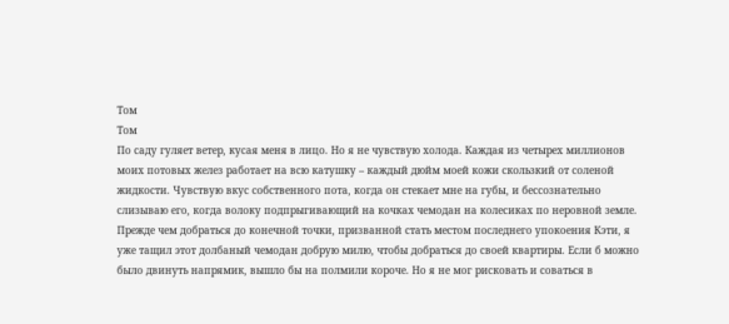Том
Том
По саду гуляет ветер, кусая меня в лицо. Но я не чувствую холода. Каждая из четырех миллионов моих потовых желез работает на всю катушку – каждый дюйм моей кожи скользкий от соленой жидкости. Чувствую вкус собственного пота, когда он стекает мне на губы, и бессознательно слизываю его, когда волоку подпрыгивающий на кочках чемодан на колесиках по неровной земле.
Прежде чем добраться до конечной точки, призванной стать местом последнего упокоения Кэти, я уже тащил этот долбаный чемодан добрую милю, чтобы добраться до своей квартиры. Если б можно было двинуть напрямик, вышло бы на полмили короче. Но я не мог рисковать и соваться в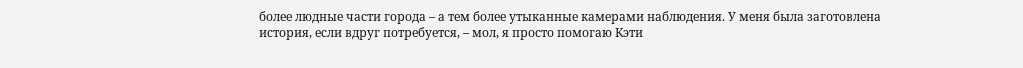более людные части города – а тем более утыканные камерами наблюдения. У меня была заготовлена история, если вдруг потребуется, – мол, я просто помогаю Кэти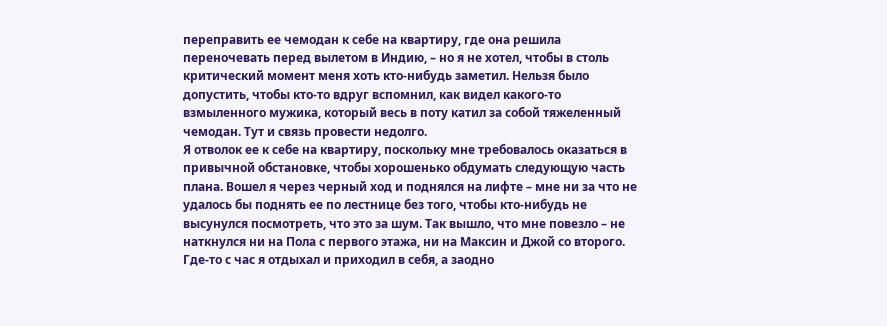переправить ее чемодан к себе на квартиру, где она решила переночевать перед вылетом в Индию, – но я не хотел, чтобы в столь критический момент меня хоть кто-нибудь заметил. Нельзя было допустить, чтобы кто-то вдруг вспомнил, как видел какого-то взмыленного мужика, который весь в поту катил за собой тяжеленный чемодан. Тут и связь провести недолго.
Я отволок ее к себе на квартиру, поскольку мне требовалось оказаться в привычной обстановке, чтобы хорошенько обдумать следующую часть плана. Вошел я через черный ход и поднялся на лифте – мне ни за что не удалось бы поднять ее по лестнице без того, чтобы кто-нибудь не высунулся посмотреть, что это за шум. Так вышло, что мне повезло – не наткнулся ни на Пола с первого этажа, ни на Максин и Джой со второго.
Где-то с час я отдыхал и приходил в себя, а заодно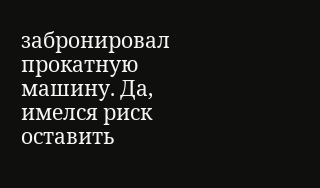забронировал прокатную машину. Да, имелся риск оставить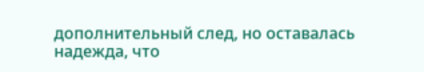дополнительный след, но оставалась надежда, что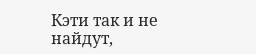Кэти так и не найдут,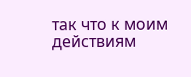так что к моим действиям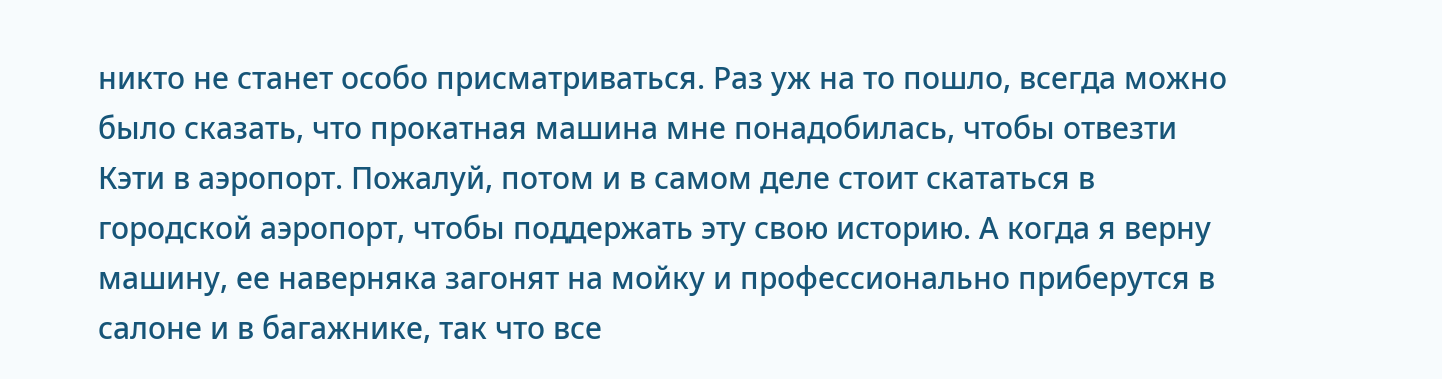никто не станет особо присматриваться. Раз уж на то пошло, всегда можно было сказать, что прокатная машина мне понадобилась, чтобы отвезти Кэти в аэропорт. Пожалуй, потом и в самом деле стоит скататься в городской аэропорт, чтобы поддержать эту свою историю. А когда я верну машину, ее наверняка загонят на мойку и профессионально приберутся в салоне и в багажнике, так что все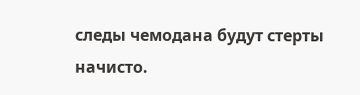следы чемодана будут стерты начисто.